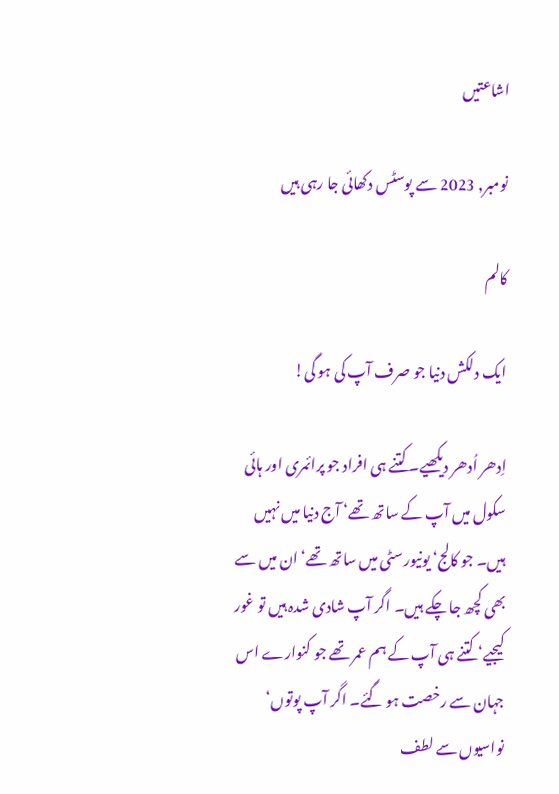اشاعتیں

نومبر, 2023 سے پوسٹس دکھائی جا رہی ہیں

کالم

ایک دلکش دنیا جو صرف آپ کی ہو گی!

اِدھر اُدھر دیکھیے۔ کتنے ہی افراد جو پرائمری اور ہائی سکول میں آپ کے ساتھ تھے‘ آج دنیا میں نہیں ہیں۔ جو کالج‘ یونیورسٹی میں ساتھ تھے‘ ان میں سے بھی کچھ جا چکے ہیں۔ اگر آپ شادی شدہ ہیں تو غور کیجیے‘ کتنے ہی آپ کے ہم عمر تھے جو کنوارے اس جہان سے رخصت ہو گئے۔ اگر آپ پوتوں‘ نواسیوں سے لطف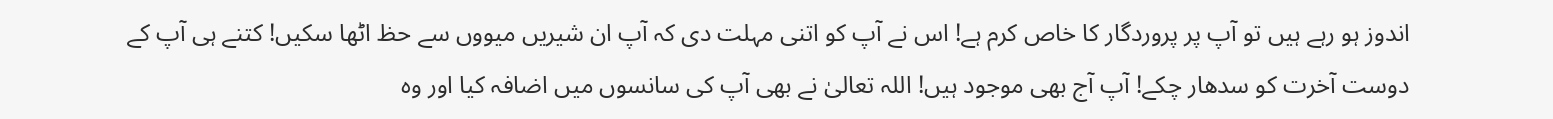اندوز ہو رہے ہیں تو آپ پر پروردگار کا خاص کرم ہے! اس نے آپ کو اتنی مہلت دی کہ آپ ان شیریں میووں سے حظ اٹھا سکیں! کتنے ہی آپ کے دوست آخرت کو سدھار چکے! آپ آج بھی موجود ہیں! اللہ تعالیٰ نے بھی آپ کی سانسوں میں اضافہ کیا اور وہ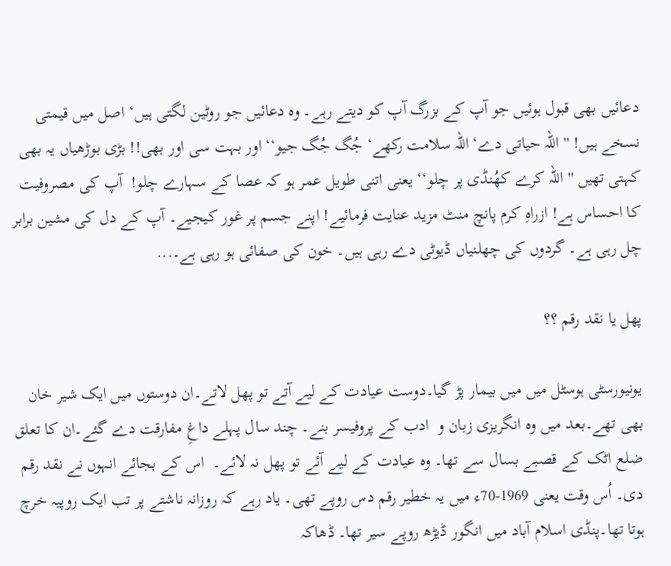دعائیں بھی قبول ہوئیں جو آپ کے بزرگ آپ کو دیتے رہے۔ وہ دعائیں جو روٹین لگتی ہیں‘ اصل میں قیمتی نسخے ہیں! ''اللہ حیاتی دے‘ اللہ سلامت رکھے‘ جُگ جُگ جیو‘‘ اور بہت سی اور بھی!! بڑی بوڑھیاں یہ بھی کہتی تھیں ''اللہ کرے کھُنڈی پر چلو‘‘ یعنی اتنی طویل عمر ہو کہ عصا کے سہارے چلو!  آپ کی مصروفیت کا احساس ہے! ازراہِ کرم پانچ منٹ مزید عنایت فرمائیے! اپنے جسم پر غور کیجیے۔ آپ کے دل کی مشین برابر چل رہی ہے۔ گردوں کی چھلنیاں ڈیوٹی دے رہی ہیں۔ خون کی صفائی ہو رہی ہے۔...

پھل یا نقد رقم ؟؟

یونیورسٹی ہوسٹل میں میں بیمار پڑ گیا۔دوست عیادت کے لیے آتے تو پھل لاتے۔ان دوستوں میں ایک شیر خان بھی تھے۔بعد میں وہ انگریزی زبان و  ادب کے پروفیسر بنے۔ چند سال پہلے داغِ مفارقت دے گئے۔ان کا تعلق ضلع اٹک کے قصبے بسال سے تھا۔ وہ عیادت کے لیے آئے تو پھل نہ لائے۔  اس کے بجائے انہوں نے نقد رقم دی۔ اُس وقت یعنی 1969-70ء میں یہ خطیر رقم دس روپے تھی۔ یاد رہے کہ روزانہ ناشتے پر تب ایک روپیہ خرچ  ہوتا تھا۔پنڈی اسلام آباد میں انگور ڈیڑھ روپے سیر تھا۔ ڈھاکہ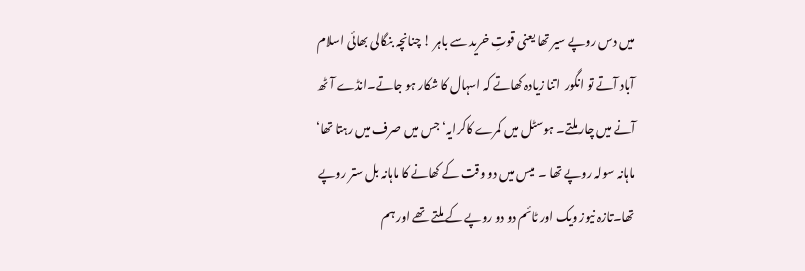میں دس روپے سیر تھا یعنی قوتِ خرید سے باہر ! چنانچہ بنگالی بھائی اسلام آباد آتے تو انگور  اتنا زیادہ کھاتے کہ اسہال کا شکار ہو جاتے۔انڈے آٹھ آنے میں چار ملتے۔ ہوسٹل میں کمرے کاکرایہ‘ جس میں صرف میں رہتا تھا‘ ماہانہ سولہ روپے تھا ۔  میس میں دو وقت کے کھانے کا ماہانہ بل ستر روپے تھا۔تازہ نیوز ویک اور ٹائم دو دو روپے کے ملتے تھے اور ہم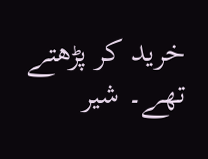خرید کر پڑھتے تھے۔ شیر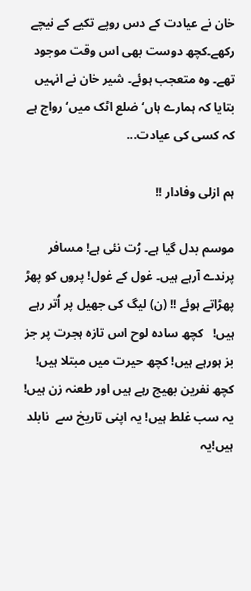خان نے عیادت کے دس روپے تکیے کے نیچے رکھے۔کچھ دوست بھی اس وقت موجود تھے۔ وہ متعجب ہوئے۔ شیر خان نے انہیں بتایا کہ ہمارے ہاں‘ ضلع اٹک میں‘ رواج ہے کہ کسی کی عیادت...

ہم ازلی وفادار !!

موسم بدل گیا ہے۔ رُت نئی ہے! مسافر پرندے آرہے ہیں۔ غول کے غول! پروں کو پھڑ پھڑاتے ہوئے !! (ن) لیگ کی جھیل پر اُتر رہے ہیں!   کچھ سادہ لوح اس تازہ ہجرت پر جز بز ہورہے ہیں! کچھ حیرت میں مبتلا ہیں! کچھ نفرین بھیج رہے ہیں اور طعنہ زن ہیں! یہ سب غلط ہیں! یہ اپنی تاریخ سے  نابلد ہیں!یہ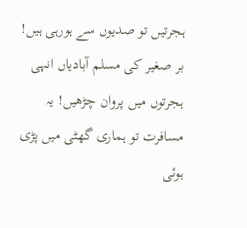ہجرتیں تو صدیوں سے ہورہی ہیں! بر صغیر کی مسلم آبادیاں انہی ہجرتوں میں پروان چڑھیں! یہ مسافرت تو ہماری گھٹی میں پڑی ہوئی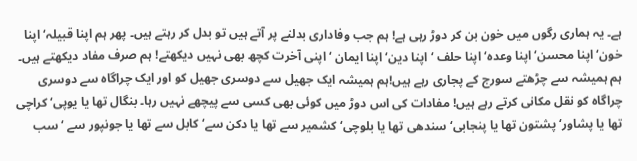ہے۔ یہ ہماری رگوں میں خون بن کر دوڑ رہی ہے! ہم جب وفاداری بدلنے پر آتے ہیں تو بدل کر رہتے ہیں۔ پھر ہم اپنا قبیلہ‘ اپنا خون‘ اپنا محسن‘ اپنا وعدہ‘ اپنا حلف ‘ اپنا دین‘ اپنا ایمان ‘ اپنی آخرت کچھ بھی نہیں دیکھتے! ہم صرف مفاد دیکھتے ہیں۔ ہم ہمیشہ سے چڑھتے سورج کے پجاری رہے ہیں!ہم ہمیشہ ایک جھیل سے دوسری جھیل کو اور ایک چراگاہ سے دوسری چراگاہ کو نقل مکانی کرتے رہے ہیں! مفادات کی اس دوڑ میں کوئی بھی کسی سے پیچھے نہیں رہا۔ بنگال تھا یا یوپی‘ کراچی تھا یا پشاور‘ پشتون تھا یا پنجابی‘ سندھی تھا یا بلوچی‘ کشمیر سے تھا یا دکن سے‘ کابل سے تھا یا جونپور سے ‘ سب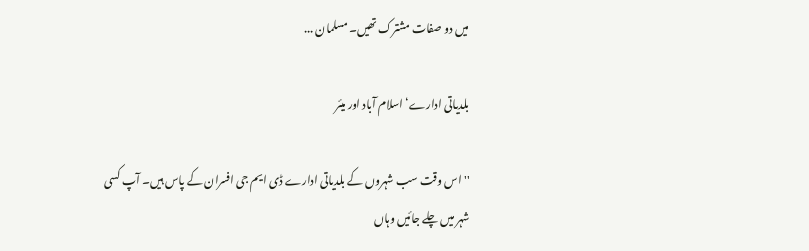میں دو صفات مشترک تھیں۔ مسلمان ...

بلدیاتی ادارے‘ اسلام آباد اور میئر

''اس وقت سب شہروں کے بلدیاتی ادارے ڈی ایم جی افسران کے پاس ہیں۔ آپ کسی شہر میں چلے جائیں وہاں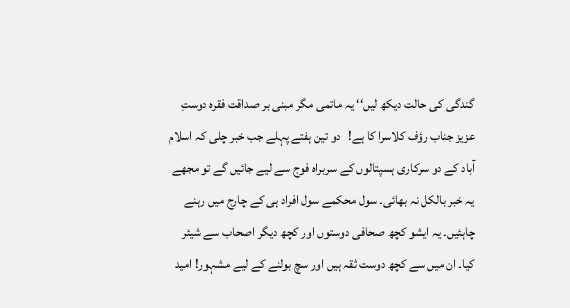گندگی کی حالت دیکھ لیں‘‘ یہ ماتمی مگر مبنی بر صداقت فقرہ دوستِ عزیز جناب رؤف کلاسرا کا ہے!   دو تین ہفتے پہلے جب خبر چلی کہ اسلام آباد کے دو سرکاری ہسپتالوں کے سربراہ فوج سے لیے جائیں گے تو مجھے یہ خبر بالکل نہ بھائی۔ سول محکمے سول افراد ہی کے چارج میں رہنے چاہئیں۔ یہ ایشو کچھ صحافی دوستوں اور کچھ دیگر اصحاب سے شیئر کیا۔ ان میں سے کچھ دوست ثقہ ہیں اور سچ بولنے کے لیے مشہور! امید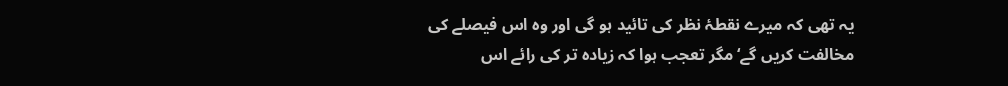یہ تھی کہ میرے نقطۂ نظر کی تائید ہو گی اور وہ اس فیصلے کی مخالفت کریں گے‘ مگر تعجب ہوا کہ زیادہ تر کی رائے اس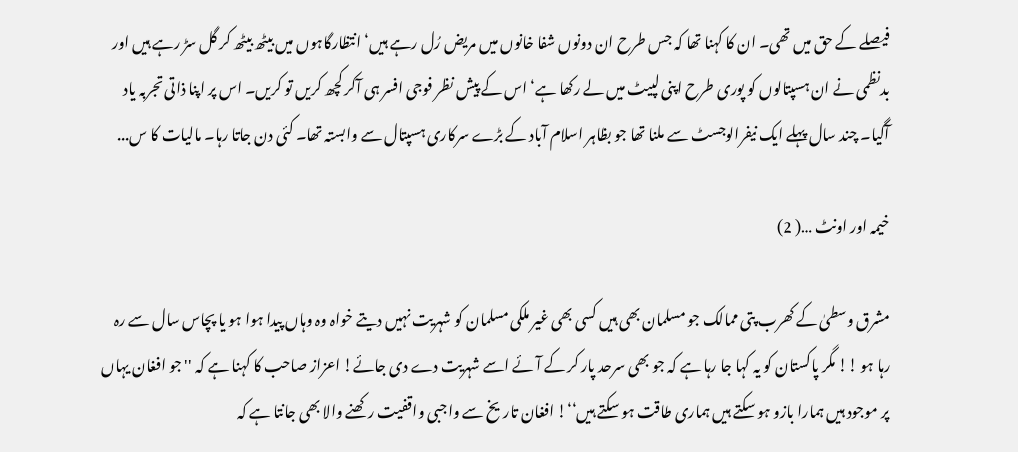فیصلے کے حق میں تھی۔ ان کا کہنا تھا کہ جس طرح ان دونوں شفا خانوں میں مریض رُل رہے ہیں‘ انتظارگاہوں میں بیٹھ بیٹھ کر گل سڑ رہے ہیں اور بدنظمی نے ان ہسپتالوں کو پوری طرح اپنی لپیٹ میں لے رکھا ہے‘ اس کے پیش نظر فوجی افسر ہی آکر کچھ کریں تو کریں۔ اس پر اپنا ذاتی تجربہ یاد آگیا۔ چند سال پہلے ایک نیفرالوجسٹ سے ملنا تھا جو بظاہر اسلام آباد کے بڑے سرکاری ہسپتال سے وابستہ تھا۔ کئی دن جاتا رہا۔ مالیات کا س...

خیمہ اور اونٹ …( 2)

مشرق وسطیٰ کے کھرب پتی ممالک جو مسلمان بھی ہیں کسی بھی غیر ملکی مسلمان کو شہریت نہیں دیتے خواہ وہ وہاں پیدا ہوا ہو یا پچاس سال سے رہ رہا ہو !! مگر پاکستان کو یہ کہا جا رہا ہے کہ جو بھی سرحد پار کر کے آئے اسے شہریت دے دی جائے! اعزاز صاحب کا کہنا ہے کہ '' جو افغان یہاں پر موجود ہیں ہمارا بازو ہو سکتے ہیں ہماری طاقت ہو سکتے ہیں‘‘! افغان تاریخ سے واجبی واقفیت رکھنے والا بھی جانتا ہے کہ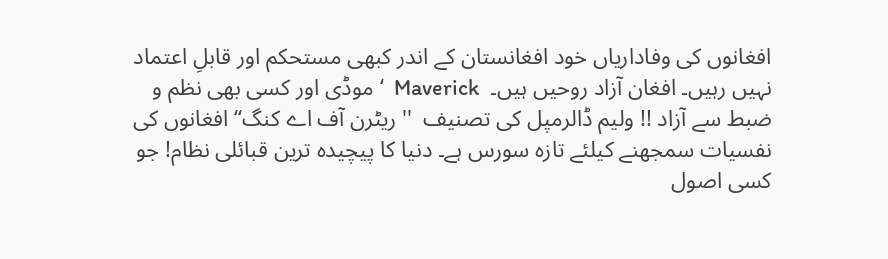افغانوں کی وفاداریاں خود افغانستان کے اندر کبھی مستحکم اور قابلِ اعتماد نہیں رہیں۔ افغان آزاد روحیں ہیں۔  Maverick  ‘موڈی اور کسی بھی نظم و ضبط سے آزاد !! ولیم ڈالرمپل کی تصنیف  '' ریٹرن آف اے کنگ‘‘ افغانوں کی نفسیات سمجھنے کیلئے تازہ سورس ہے۔ دنیا کا پیچیدہ ترین قبائلی نظام! جو کسی اصول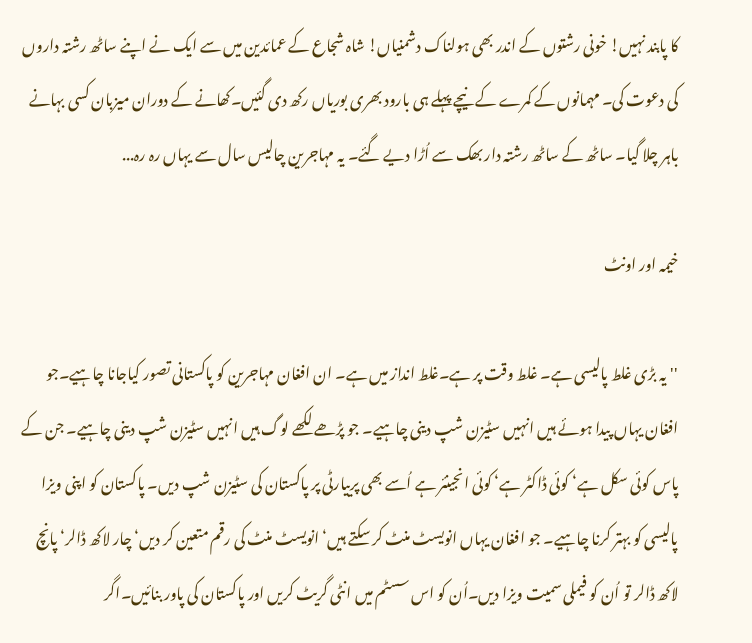کا پابند نہیں! خونی رشتوں کے اندر بھی ہولناک دشمنیاں! شاہ شجاع کے عمائدین میں سے ایک نے اپنے ساٹھ رشتہ داروں کی دعوت کی۔ مہمانوں کے کمرے کے نیچے پہلے ہی بارود بھری بوریاں رکھ دی گئیں۔کھانے کے دوران میزبان کسی بہانے باہر چلا گیا۔ ساٹھ کے ساٹھ رشتہ دار بھک سے اُڑا دیے گئے۔ یہ مہاجرین چالیس سال سے یہاں رہ رہ...

خیمہ اور اونٹ

''یہ بڑی غلط پالیسی ہے۔ غلط وقت پر ہے۔غلط انداز میں ہے۔ ان افغان مہاجرین کو پاکستانی تصور کیاجانا چاہیے۔جو افغان یہاں پیدا ہوئے ہیں انہیں سٹیزن شپ دینی چاہیے۔ جو پڑھے لکھے لوگ ہیں انہیں سٹیزن شپ دینی چاہیے۔ جن کے پاس کوئی سکل ہے‘ کوئی ڈاکٹر ہے‘ کوئی انجینئر ہے اُسے بھی پرییارٹی پر پاکستان کی سٹیزن شپ دیں۔ پاکستان کو اپنی ویزا پالیسی کو بہتر کرنا چاہیے۔ جو افغان یہاں انویسٹ منٹ کر سکتے ہیں‘ انویسٹ منٹ کی رقم متعین کر دیں‘ چار لاکھ ڈالر‘ پانچ لاکھ ڈالر تو اُن کو فیملی سمیت ویزا دیں۔اُن کو اس سسٹم میں انٹی گریٹ کریں اور پاکستان کی پاور بنائیں۔اگر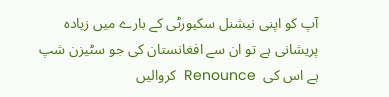آپ کو اپنی نیشنل سکیورٹی کے بارے میں زیادہ پریشانی ہے تو ان سے افغانستان کی جو سٹیزن شپ ہے اس کی  Renounce  کروالیں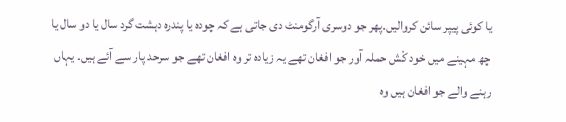یا کوئی پیپر سائن کروالیں۔پھر جو دوسری آرگومنٹ دی جاتی ہے کہ چودہ یا پندرہ دہشت گرد سال یا دو سال یا چھ مہینے میں خود کْش حملہ آور جو افغان تھے یہ زیادہ تر وہ افغان تھے جو سرحد پار سے آئے ہیں۔ یہاں رہنے والے جو افغان ہیں وہ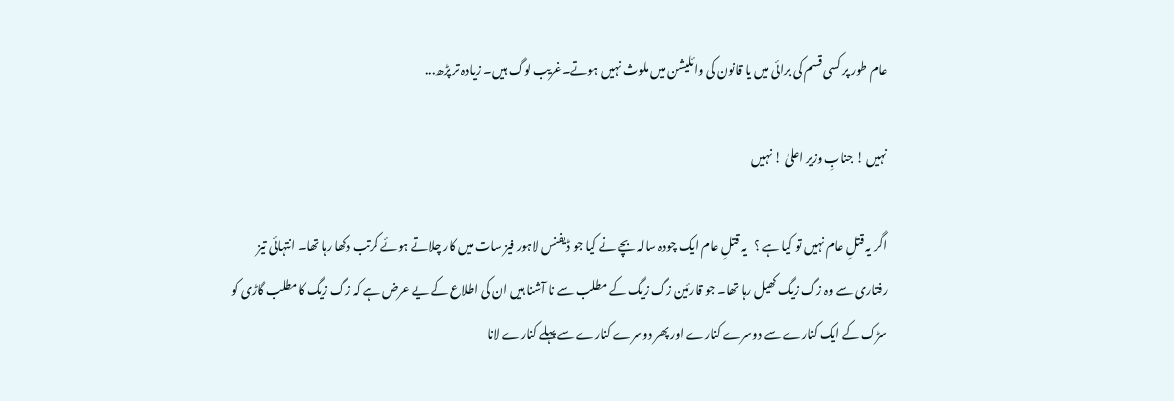عام طور پر کسی قسم کی برائی میں یا قانون کی وائلیشن میں ملوث نہیں ہوتے۔غریب لوگ ہیں۔ زیادہ تر پڑھ...

نہیں ! جنابِ وزیر اعلیٰ ! نہیں

اگر یہ قتلِ عام نہیں تو کیا ہے ؟   یہ قتلِ عام ایک چودہ سالہ بچے نے کیا جو ڈیفنس لاہور فیز سات میں کار چلاتے ہوئے کرتب دکھا رہا تھا۔ انتہائی تیز رفتاری سے وہ زگ زیگ کھیل رہا تھا۔ جو قارئین زگ زیگ کے مطلب سے نا آشنا ہیں ان کی اطلاع کے یے عرض ہے کہ زگ زیگ کامطلب گاڑی کو سڑک کے ایک کنارے سے دوسرے کنارے اور پھر دوسرے کنارے سے پہلے کنارے لانا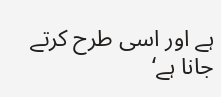ہے اور اسی طرح کرتے جانا ہے‘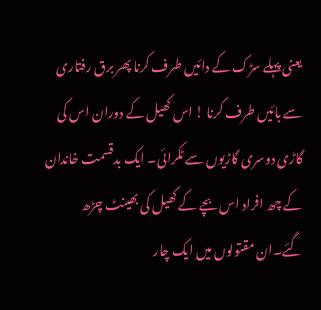یعنی پہلے سڑک کے دائیں طرف کرنا پھر برق رفتاری سے بائیں طرف کرنا ! اس کھیل کے دوران اس کی گاڑی دوسری گاڑیوں سے ٹکرائی۔ ایک بدقسمت خاندان کے چھ افراد اس بچے کے کھیل کی بھینٹ چڑھ گئے۔ان مقتولوں میں ایک چار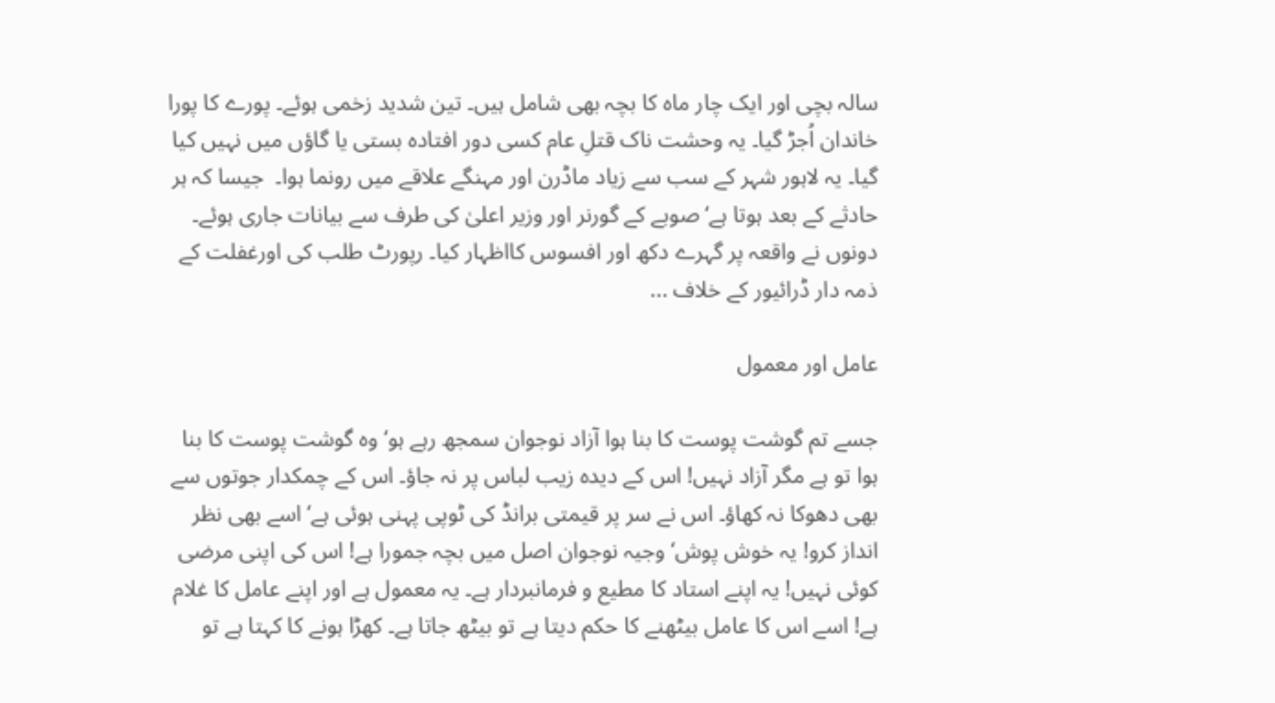سالہ بچی اور ایک چار ماہ کا بچہ بھی شامل ہیں۔ تین شدید زخمی ہوئے۔ پورے کا پورا خاندان اُجڑ گیا۔ یہ وحشت ناک قتلِ عام کسی دور افتادہ بستی یا گاؤں میں نہیں کیا گیا۔ یہ لاہور شہر کے سب سے زیاد ماڈرن اور مہنگے علاقے میں رونما ہوا۔  جیسا کہ ہر حادثے کے بعد ہوتا ہے‘ صوبے کے گورنر اور وزیر اعلیٰ کی طرف سے بیانات جاری ہوئے۔ دونوں نے واقعہ پر گہرے دکھ اور افسوس کااظہار کیا۔ رپورٹ طلب کی اورغفلت کے ذمہ دار ڈرائیور کے خلاف ...

عامل اور معمول

جسے تم گوشت پوست کا بنا ہوا آزاد نوجوان سمجھ رہے ہو‘ وہ گوشت پوست کا بنا ہوا تو ہے مگر آزاد نہیں! اس کے دیدہ زیب لباس پر نہ جاؤ۔ اس کے چمکدار جوتوں سے بھی دھوکا نہ کھاؤ۔ اس نے سر پر قیمتی برانڈ کی ٹوپی پہنی ہوئی ہے‘ اسے بھی نظر انداز کرو! یہ خوش پوش‘ وجیہ نوجوان اصل میں بچہ جمورا ہے! اس کی اپنی مرضی کوئی نہیں! یہ اپنے استاد کا مطیع و فرمانبردار ہے۔ یہ معمول ہے اور اپنے عامل کا غلام ہے! اسے اس کا عامل بیٹھنے کا حکم دیتا ہے تو بیٹھ جاتا ہے۔ کھڑا ہونے کا کہتا ہے تو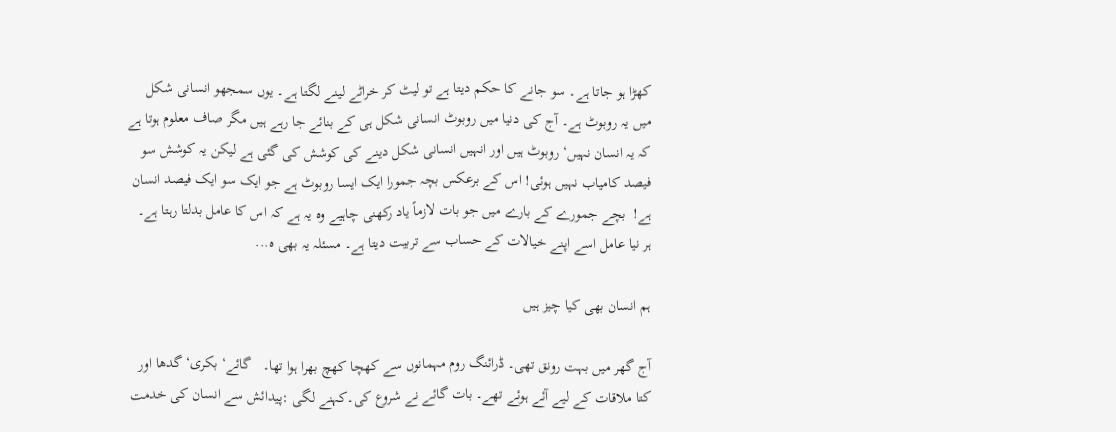کھڑا ہو جاتا ہے۔ سو جانے کا حکم دیتا ہے تو لیٹ کر خراٹے لینے لگتا ہے۔ یوں سمجھو انسانی شکل میں یہ روبوٹ ہے۔ آج کی دنیا میں روبوٹ انسانی شکل ہی کے بنائے جا رہے ہیں مگر صاف معلوم ہوتا ہے کہ یہ انسان نہیں‘ روبوٹ ہیں اور انہیں انسانی شکل دینے کی کوشش کی گئی ہے لیکن یہ کوشش سو فیصد کامیاب نہیں ہوئی! اس کے برعکس بچہ جمورا ایک ایسا روبوٹ ہے جو ایک سو ایک فیصد انسان ہے!  بچے جمورے کے بارے میں جو بات لازماً یاد رکھنی چاہیے وہ یہ ہے کہ اس کا عامل بدلتا رہتا ہے۔ ہر نیا عامل اسے اپنے خیالات کے حساب سے تربیت دیتا ہے۔ مسئلہ یہ بھی ہ...

ہم انسان بھی کیا چیز ہیں

آج گھر میں بہت رونق تھی۔ ڈرائنگ روم مہمانوں سے کھچا کھچ بھرا ہوا تھا۔   گائے‘ بکری‘ گدھا اور کتا ملاقات کے لیے آئے ہوئے تھے۔ بات گائے نے شروع کی۔کہنے لگی :پیدائش سے انسان کی خدمت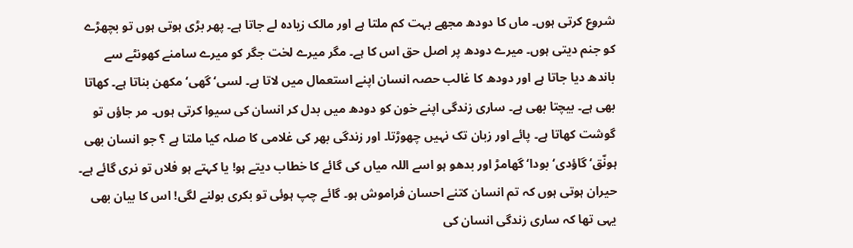شروع کرتی ہوں۔ ماں کا دودھ مجھے بہت کم ملتا ہے اور مالک زیادہ لے جاتا ہے۔ پھر بڑی ہوتی ہوں تو بچھڑے کو جنم دیتی ہوں۔ میرے دودھ پر اصل حق اس کا ہے۔ مگر میرے لخت جگر کو میرے سامنے کھونٹے سے باندھ دیا جاتا ہے اور دودھ کا غالب حصہ انسان اپنے استعمال میں لاتا ہے۔ لسی‘ گھی‘ مکھن بناتا ہے۔ کھاتا بھی ہے۔ بیچتا بھی ہے۔ ساری زندگی اپنے خون کو دودھ میں بدل کر انسان کی سیوا کرتی ہوں۔ مر جاؤں تو گوشت کھاتا ہے۔ پائے اور زبان تک نہیں چھوڑتا۔ اور زندگی بھر کی غلامی کا صلہ کیا ملتا ہے ؟ جو انسان بھی ہونّق‘ گاؤدی‘ بودا‘ گھامڑ اور بدھو ہو اسے اللہ میاں کی گائے کا خطاب دیتے ہو! یا کہتے ہو فلاں تو نری گائے ہے۔ حیران ہوتی ہوں کہ تم انسان کتنے احسان فراموش ہو۔ گائے چپ ہوئی تو بکری بولنے لگی! اس کا بیان بھی یہی تھا کہ ساری زندگی انسان کی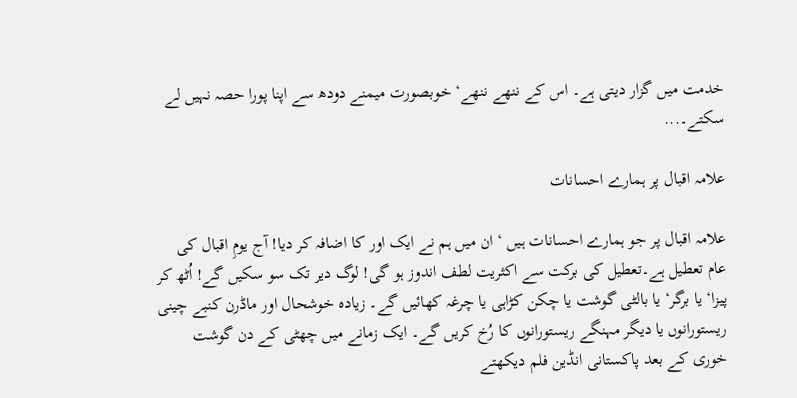خدمت میں گزار دیتی ہے۔ اس کے ننھے ننھے‘ خوبصورت میمنے دودھ سے اپنا پورا حصہ نہیں لے سکتے۔...

علامہ اقبال پر ہمارے احسانات

علامہ اقبال پر جو ہمارے احسانات ہیں ‘ ان میں ہم نے ایک اور کا اضافہ کر دیا! آج یومِ اقبال کی عام تعطیل ہے۔تعطیل کی برکت سے اکثریت لطف اندوز ہو گی! لوگ دیر تک سو سکیں گے! اُٹھ کر پیزا‘ یا برگر‘ یا بالٹی گوشت یا چکن کڑاہی یا چرغہ کھائیں گے۔ زیادہ خوشحال اور ماڈرن کنبے چینی ریستورانوں یا دیگر مہنگے ریستورانوں کا رُخ کریں گے۔ ایک زمانے میں چھٹی کے دن گوشت خوری کے بعد پاکستانی انڈین فلم دیکھتے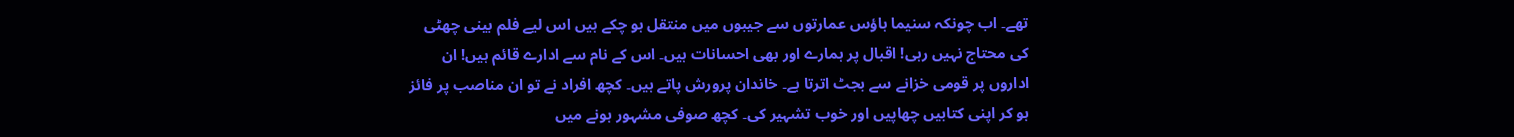تھے۔ اب چونکہ سنیما ہاؤس عمارتوں سے جیبوں میں منتقل ہو چکے ہیں اس لیے فلم بینی چھٹی کی محتاج نہیں رہی! اقبال پر ہمارے اور بھی احسانات ہیں۔ اس کے نام سے ادارے قائم ہیں! ان اداروں پر قومی خزانے سے بجٹ اترتا ہے۔ خاندان پرورش پاتے ہیں۔ کچھ افراد نے تو ان مناصب پر فائز ہو کر اپنی کتابیں چھاپیں اور خوب تشہیر کی۔ کچھ صوفی مشہور ہونے میں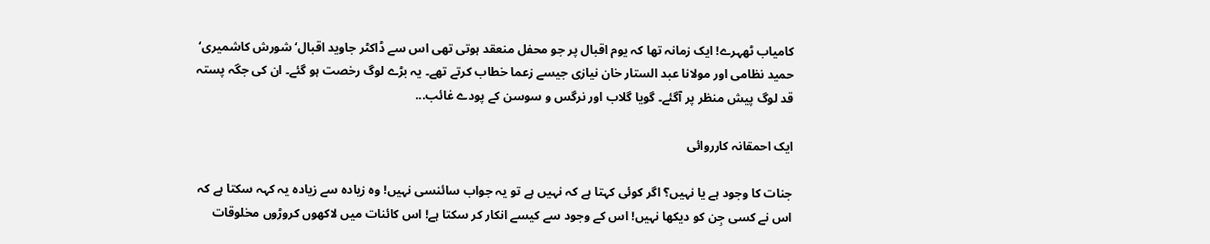کامیاب ٹھہرے! ایک زمانہ تھا کہ یوم اقبال پر جو محفل منعقد ہوتی تھی اس سے ڈاکٹر جاوید اقبال‘ شورش کاشمیری‘ حمید نظامی اور مولانا عبد الستار خان نیازی جیسے زعما خطاب کرتے تھے۔ یہ بڑے لوگ رخصت ہو گئے۔ ان کی جگہ پستہ قد لوگ پیش منظر پر آگئے۔ گویا گلاب اور نرگس و سوسن کے پودے غائب...

ایک احمقانہ کارروائی

جنات کا وجود ہے یا نہیں؟ اگر کوئی کہتا ہے کہ نہیں ہے تو یہ جواب سائنسی نہیں! وہ زیادہ سے زیادہ یہ کہہ سکتا ہے کہ اس نے کسی جِن کو دیکھا نہیں! اس کے وجود سے کیسے انکار کر سکتا ہے! اس کائنات میں لاکھوں کروڑوں مخلوقات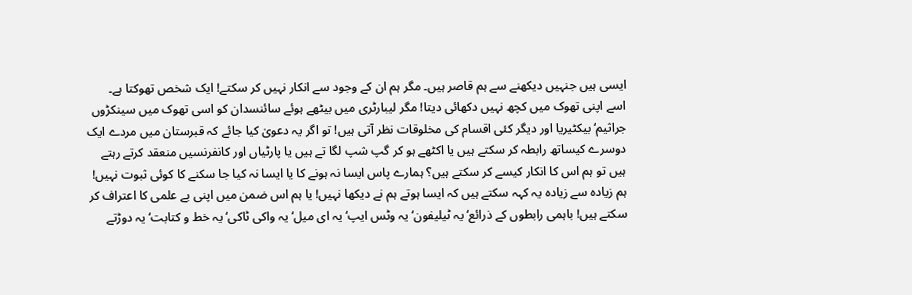ایسی ہیں جنہیں دیکھنے سے ہم قاصر ہیں۔ مگر ہم ان کے وجود سے انکار نہیں کر سکتے! ایک شخص تھوکتا ہے۔ اسے اپنی تھوک میں کچھ نہیں دکھائی دیتا! مگر لیبارٹری میں بیٹھے ہوئے سائنسدان کو اسی تھوک میں سینکڑوں جراثیم‘ بیکٹیریا اور دیگر کئی اقسام کی مخلوقات نظر آتی ہیں! تو اگر یہ دعویٰ کیا جائے کہ قبرستان میں مردے ایک دوسرے کیساتھ رابطہ کر سکتے ہیں یا اکٹھے ہو کر گپ شپ لگا تے ہیں یا پارٹیاں اور کانفرنسیں منعقد کرتے رہتے ہیں تو ہم اس کا انکار کیسے کر سکتے ہیں؟ ہمارے پاس ایسا نہ ہونے کا یا ایسا نہ کیا جا سکنے کا کوئی ثبوت نہیں! ہم زیادہ سے زیادہ یہ کہہ سکتے ہیں کہ ایسا ہوتے ہم نے دیکھا نہیں! یا ہم اس ضمن میں اپنی بے علمی کا اعتراف کر سکتے ہیں! باہمی رابطوں کے ذرائع‘ یہ ٹیلیفون‘ یہ وٹس ایپ‘ یہ ای میل‘ یہ واکی ٹاکی‘ یہ خط و کتابت‘ یہ دوڑتے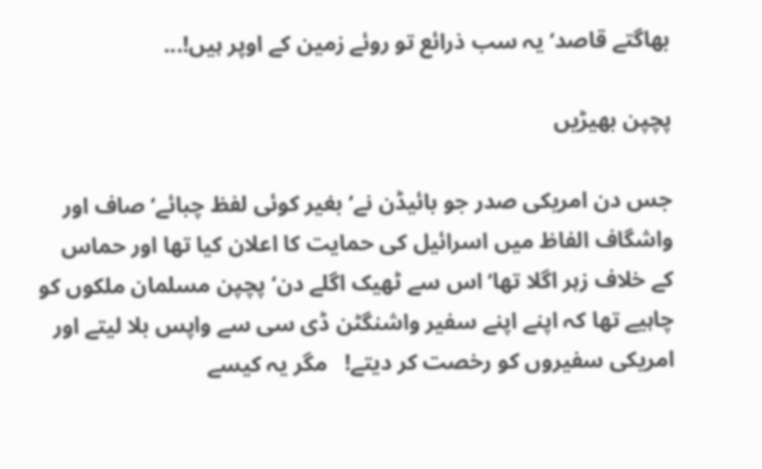بھاگتے قاصد‘ یہ سب ذرائع تو روئے زمین کے اوپر ہیں!...

پچپن بھیڑیں

جس دن امریکی صدر جو بائیڈن نے‘ بغیر کوئی لفظ چبائے‘ صاف اور واشگاف الفاظ میں اسرائیل کی حمایت کا اعلان کیا تھا اور حماس کے خلاف زہر اگلا تھا‘ اس سے ٹھیک اگلے دن‘ پچپن مسلمان ملکوں کو چاہیے تھا کہ اپنے اپنے سفیر واشنگٹن ڈی سی سے واپس بلا لیتے اور امریکی سفیروں کو رخصت کر دیتے!   مگر یہ کیسے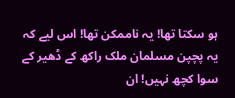ہو سکتا تھا! یہ ناممکن تھا! اس لیے کہ یہ پچپن مسلمان ملک راکھ کے ڈھیر کے سوا کچھ نہیں! ان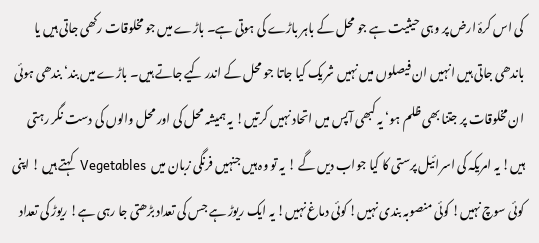کی اس کرۂ ارض پر وہی حیثیت ہے جو محل کے باہر باڑے کی ہوتی ہے۔ باڑے میں جو مخلوقات رکھی جاتی ہیں یا باندھی جاتی ہیں انہیں ان فیصلوں میں نہیں شریک کیا جاتا جو محل کے اندر کیے جاتے ہیں۔ باڑے میں بند‘ بندھی ہوئی ان مخلوقات پر جتنا بھی ظلم ہو‘ یہ کبھی آپس میں اتحاد نہیں کرتیں! یہ ہمیشہ محل کی اور محل والوں کی دست نگر رہتی ہیں! یہ امریکہ کی اسرائیل پرستی کا کیا جواب دیں گے ! یہ تو وہ ہیں جنہیں فرنگی زبان میں  Vegetables  کہتے ہیں ! اپنی کوئی سوچ نہیں! کوئی منصوبہ بندی نہیں! کوئی دماغ نہیں! یہ ایک ریوڑ ہے جس کی تعداد بڑھتی جا رہی ہے! ریوڑ کی تعداد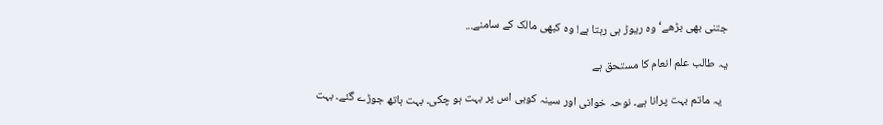جتنی بھی بڑھے‘ وہ ریوڑ ہی رہتا ہے! وہ کبھی مالک کے سامنے...

یہ طالب علم انعام کا مستحق ہے

  یہ ماتم بہت پرانا ہے۔ نوحہ خوانی اور سینہ کوبی اس پر بہت ہو چکی۔ بہت ہاتھ جوڑے گئے۔ بہت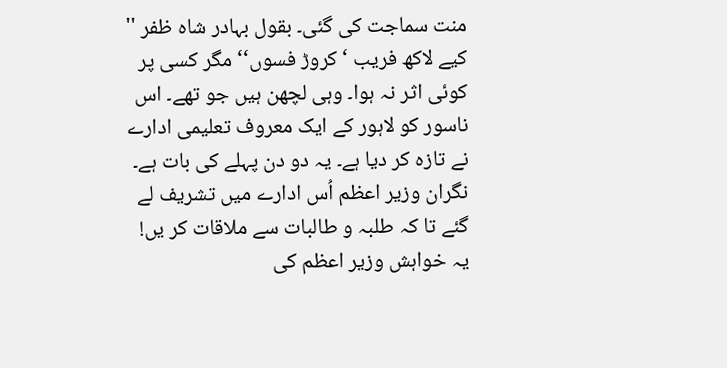منت سماجت کی گئی۔ بقول بہادر شاہ ظفر '' کیے لاکھ فریب ‘ کروڑ فسوں‘‘ مگر کسی پر کوئی اثر نہ ہوا۔ وہی لچھن ہیں جو تھے۔ اس ناسور کو لاہور کے ایک معروف تعلیمی ادارے نے تازہ کر دیا ہے۔ یہ دو دن پہلے کی بات ہے۔ نگران وزیر اعظم اُس ادارے میں تشریف لے گئے تا کہ طلبہ و طالبات سے ملاقات کر یں! یہ خواہش وزیر اعظم کی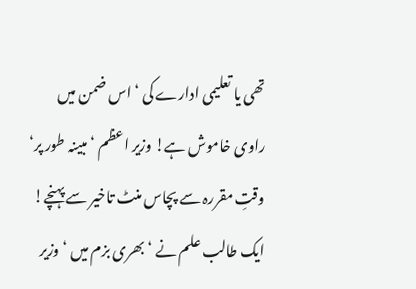تھی یا تعلیمی ادارے کی ‘ اس ضمن میں راوی خاموش ہے! وزیر اعظم ‘ مبینہ طور پر‘ وقتِ مقررہ سے پچاس منٹ تاخیر سے پہنچے! ایک طالب علم نے ‘ بھری بزم میں ‘ وزیر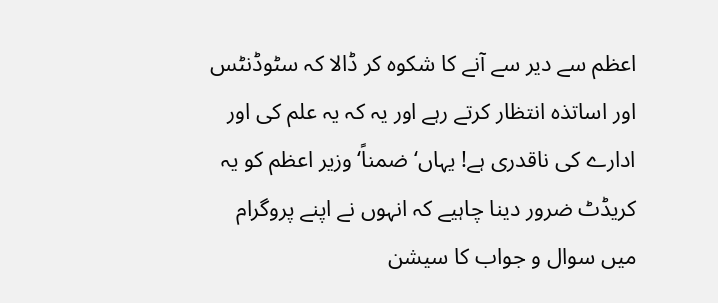اعظم سے دیر سے آنے کا شکوہ کر ڈالا کہ سٹوڈنٹس اور اساتذہ انتظار کرتے رہے اور یہ کہ یہ علم کی اور ادارے کی ناقدری ہے! یہاں‘ ضمناً‘ وزیر اعظم کو یہ کریڈٹ ضرور دینا چاہیے کہ انہوں نے اپنے پروگرام میں سوال و جواب کا سیشن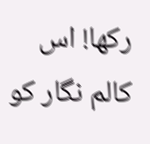رکھا! اس کالم نگار کو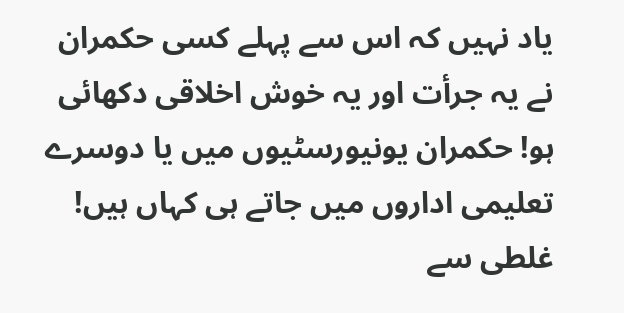یاد نہیں کہ اس سے پہلے کسی حکمران نے یہ جرأت اور یہ خوش اخلاقی دکھائی ہو! حکمران یونیورسٹیوں میں یا دوسرے تعلیمی اداروں میں جاتے ہی کہاں ہیں! غلطی سے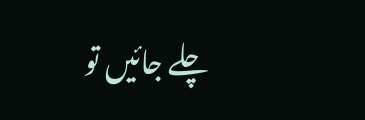چلے جائیں تو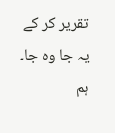تقریر کر کے یہ جا وہ جا۔ ہم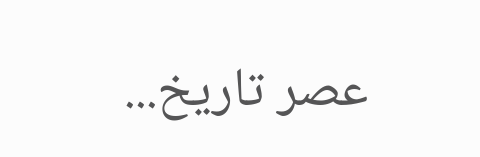عصر تاریخ...